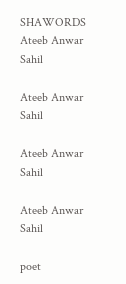SHAWORDS
Ateeb Anwar Sahil

Ateeb Anwar Sahil

Ateeb Anwar Sahil

Ateeb Anwar Sahil

poet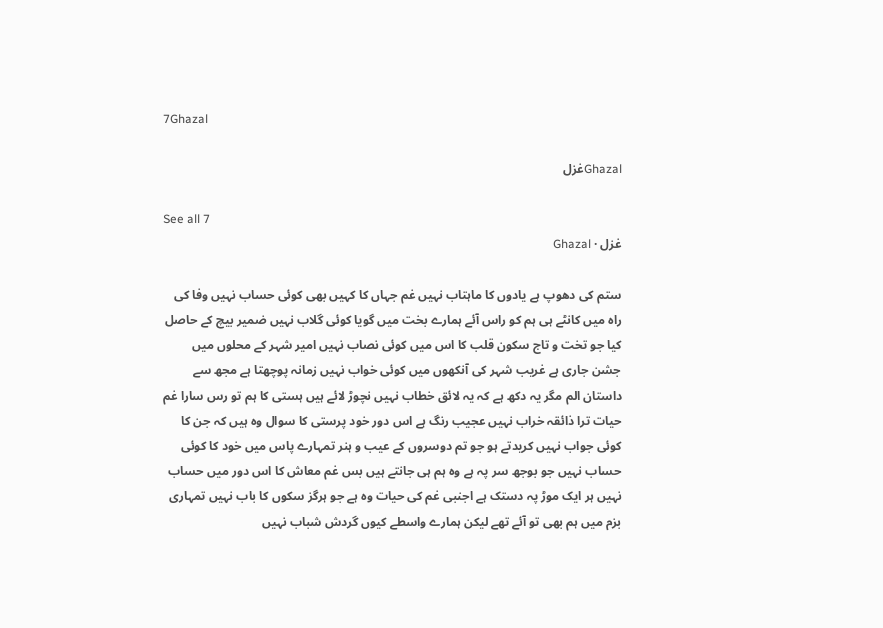7Ghazal

Ghazalغزل

See all 7
غزل · Ghazal

ستم کی دھوپ ہے یادوں کا ماہتاب نہیں غم جہاں کا کہیں بھی کوئی حساب نہیں وفا کی راہ میں کانٹے ہی ہم کو راس آئے ہمارے بخت میں گویا کوئی گلاب نہیں ضمیر بیچ کے حاصل کیا جو تخت و تاج سکون قلب کا اس میں کوئی نصاب نہیں امیر شہر کے محلوں میں جشن جاری ہے غریب شہر کی آنکھوں میں کوئی خواب نہیں زمانہ پوچھتا ہے مجھ سے داستان الم مگر یہ دکھ ہے کہ یہ لائق خطاب نہیں نچوڑ لائے ہیں ہستی کا ہم تو رس سارا غم حیات ترا ذائقہ خراب نہیں عجیب رنگ ہے اس دور خود پرستی کا سوال وہ ہیں کہ جن کا کوئی جواب نہیں کریدتے ہو جو تم دوسروں کے عیب و ہنر تمہارے پاس میں خود کا کوئی حساب نہیں جو بوجھ سر پہ ہے وہ ہم ہی جانتے ہیں بس غم معاش کا اس دور میں حساب نہیں ہر ایک موڑ پہ دستک ہے اجنبی غم کی حیات وہ ہے جو ہرگز سکوں کا باب نہیں تمہاری بزم میں ہم بھی تو آئے تھے لیکن ہمارے واسطے کیوں گردش شباب نہیں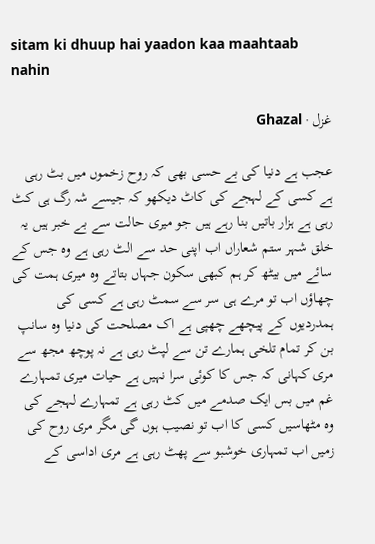sitam ki dhuup hai yaadon kaa maahtaab nahin

غزل · Ghazal

عجب ہے دنیا کی بے حسی بھی کہ روح زخموں میں بٹ رہی ہے کسی کے لہجے کی کاٹ دیکھو کہ جیسے شہ رگ ہی کٹ رہی ہے ہزار باتیں بنا رہے ہیں جو میری حالت سے بے خبر ہیں یہ خلق شہر ستم شعاراں اب اپنی حد سے الٹ رہی ہے وہ جس کے سائے میں بیٹھ کر ہم کبھی سکون جہاں بتاتے وہ میری ہمت کی چھاؤں اب تو مرے ہی سر سے سمٹ رہی ہے کسی کی ہمدردیوں کے پیچھے چھپی ہے اک مصلحت کی دنیا وہ سانپ بن کر تمام تلخی ہمارے تن سے لپٹ رہی ہے نہ پوچھ مجھ سے مری کہانی کہ جس کا کوئی سرا نہیں ہے حیات میری تمہارے غم میں بس ایک صدمے میں کٹ رہی ہے تمہارے لہجے کی وہ مٹھاسیں کسی کا اب تو نصیب ہوں گی مگر مری روح کی زمیں اب تمہاری خوشبو سے پھٹ رہی ہے مری اداسی کے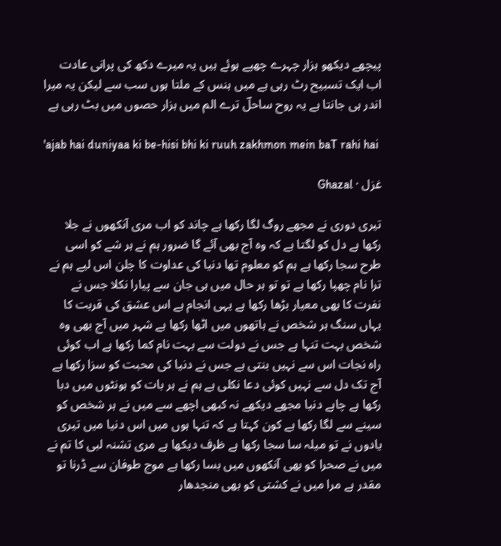پیچھے دیکھو ہزار چہرے چھپے ہوئے ہیں یہ میرے دکھ کی پرانی عادت اب ایک تسبیح رٹ رہی ہے میں ہنس کے ملتا ہوں سب سے لیکن یہ میرا اندر ہی جانتا ہے یہ روح ساحلؔ ترے الم میں ہزار حصوں میں بٹ رہی ہے

'ajab hai duniyaa ki be-hisi bhi ki ruuh zakhmon mein baT rahi hai

غزل · Ghazal

تیری دوری نے مجھے روگ لگا رکھا ہے چاند کو اب مری آنکھوں نے جلا رکھا ہے دل کو لگتا ہے کہ وہ آج بھی آئے گا ضرور ہم نے ہر شے کو اسی طرح سجا رکھا ہے ہم کو معلوم تھا دنیا کی عداوت کا چلن اس لیے ہم نے ترا نام چھپا رکھا ہے تو تو ہر حال میں ہی جان سے پیارا نکلا جس نے نفرت کا بھی معیار بڑھا رکھا ہے یہی انجام ہے اس عشق کی قربت کا یہاں سنگ ہر شخص نے ہاتھوں میں اٹھا رکھا ہے شہر میں آج بھی وہ شخص بہت تنہا ہے جس نے دولت سے بہت نام کما رکھا ہے اب کوئی راہ نجات اس سے نہیں بنتی ہے جس نے دنیا کی محبت کو سزا رکھا ہے آج تک دل سے نہیں کوئی دعا نکلی ہے ہم نے ہر بات کو ہونٹوں میں دبا رکھا ہے چاہے دنیا مجھے دیکھے نہ کبھی اچھے سے میں نے ہر شخص کو سینے سے لگا رکھا ہے کون کہتا ہے کہ تنہا ہوں میں اس دنیا میں تیری یادوں نے تو میلہ سا سجا رکھا ہے ظرف دیکھا ہے مری تشنہ لبی کا تم نے میں نے صحرا کو بھی آنکھوں میں بسا رکھا ہے موج طوفان سے ڈرنا تو مقدر ہے مرا میں نے کشتی کو بھی منجدھار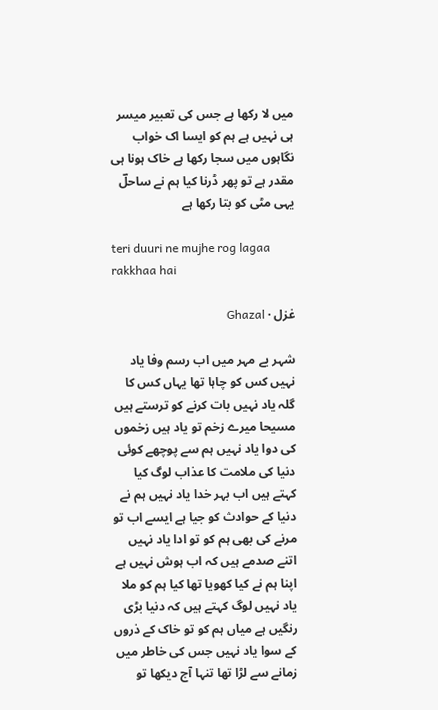میں لا رکھا ہے جس کی تعبیر میسر ہی نہیں ہے ہم کو ایسا اک خواب نگاہوں میں سجا رکھا ہے خاک ہونا ہی مقدر ہے تو پھر ڈرنا کیا ہم نے ساحلؔ یہی مٹی کو بتا رکھا ہے

teri duuri ne mujhe rog lagaa rakkhaa hai

غزل · Ghazal

شہر بے مہر میں اب رسم وفا یاد نہیں کس کو چاہا تھا یہاں کس کا گلہ یاد نہیں بات کرنے کو ترستے ہیں مسیحا میرے زخم تو یاد ہیں زخموں کی دوا یاد نہیں ہم سے پوچھے کوئی دنیا کی ملامت کا عذاب لوگ کیا کہتے ہیں اب بہر خدا یاد نہیں ہم نے دنیا کے حوادث کو جیا ہے ایسے اب تو مرنے کی بھی ہم کو تو ادا یاد نہیں اتنے صدمے ہیں کہ اب ہوش نہیں ہے اپنا ہم نے کیا کھویا تھا کیا ہم کو ملا یاد نہیں لوگ کہتے ہیں کہ دنیا بڑی رنگیں ہے میاں ہم کو تو خاک کے ذروں کے سوا یاد نہیں جس کی خاطر میں زمانے سے لڑا تھا تنہا آج دیکھا تو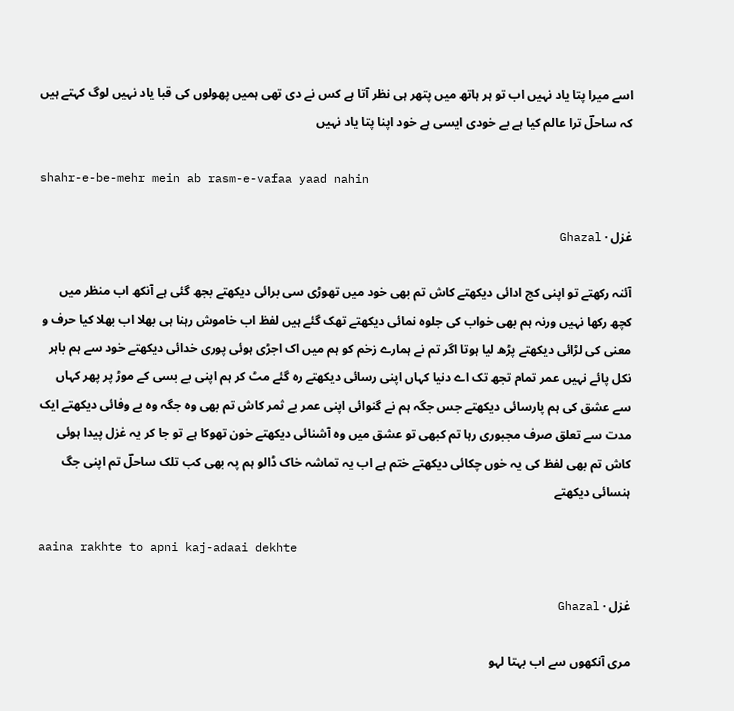اسے میرا پتا یاد نہیں اب تو ہر ہاتھ میں پتھر ہی نظر آتا ہے کس نے دی تھی ہمیں پھولوں کی قبا یاد نہیں لوگ کہتے ہیں کہ ساحلؔ ترا عالم کیا ہے بے خودی ایسی ہے خود اپنا پتا یاد نہیں

shahr-e-be-mehr mein ab rasm-e-vafaa yaad nahin

غزل · Ghazal

آئنہ رکھتے تو اپنی کج ادائی دیکھتے کاش تم بھی خود میں تھوڑی سی برائی دیکھتے بجھ گئی ہے آنکھ اب منظر میں کچھ رکھا نہیں ورنہ ہم بھی خواب کی جلوہ نمائی دیکھتے تھک گئے ہیں لفظ اب خاموش رہنا ہی بھلا اب بھلا کیا حرف و معنی کی لڑائی دیکھتے پڑھ لیا ہوتا اگر تم نے ہمارے زخم کو ہم میں اک اجڑی ہوئی پوری خدائی دیکھتے خود سے ہم باہر نکل پائے نہیں عمر تمام تجھ تک اے دنیا کہاں اپنی رسائی دیکھتے رہ گئے مٹ کر ہم اپنی بے بسی کے موڑ پر پھر کہاں سے عشق کی ہم پارسائی دیکھتے جس جگہ ہم نے گنوائی اپنی عمر بے ثمر کاش تم بھی وہ جگہ وہ بے وفائی دیکھتے ایک مدت سے تعلق صرف مجبوری رہا تم کبھی تو عشق میں وہ آشنائی دیکھتے خون تھوکا ہے تو جا کر یہ غزل پیدا ہوئی کاش تم بھی لفظ کی یہ خوں چکائی دیکھتے ختم ہے اب یہ تماشہ خاک ڈالو ہم پہ بھی کب تلک ساحلؔ تم اپنی جگ ہنسائی دیکھتے

aaina rakhte to apni kaj-adaai dekhte

غزل · Ghazal

مری آنکھوں سے اب بہتا لہو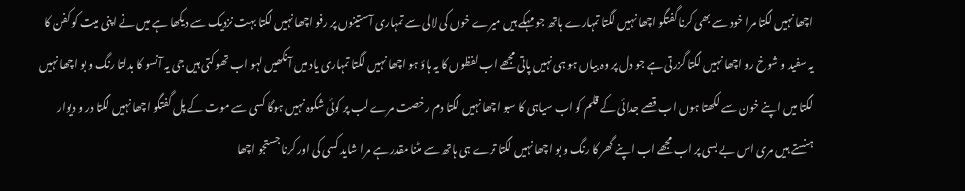اچھا نہیں لگتا مرا خود سے بھی کرنا گفتگو اچھا نہیں لگتا تمہارے ہاتھ جو مہکے ہیں میرے خوں کی لالی سے تمہاری آستینوں پر رفو اچھا نہیں لگتا بہت نزدیک سے دیکھا ہے میں نے اپنی میت کو کفن کا یہ سفید و شوخ رو اچھا نہیں لگتا گزرتی ہے جو دل پر وہ بیاں ہو ہی نہیں پاتی مجھے اب لفظوں کا یہ ہاؤ ہو اچھا نہیں لگتا تمہاری یاد میں آنکھیں لہو اب تھوکتی ہیں جی یہ آنسو کا بدلتا رنگ و بو اچھا نہیں لگتا میں اپنے خون سے لکھتا ہوں اب قصے جدائی کے قلم کو اب سیاہی کا سبو اچھا نہیں لگتا دم رخصت مرے لب پر کوئی شکوہ نہیں ہوگا کسی سے موت کے پل گفتگو اچھا نہیں لگتا در و دیوار ہنستے ہیں مری اس بے بسی پر اب مجھے اب اپنے گھر کا رنگ و بو اچھا نہیں لگتا ترے ہی ہاتھ سے مٹنا مقدر ہے مرا شاید کسی کی اور کرنا جستجو اچھا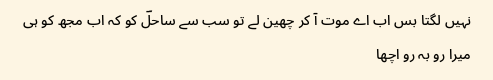نہیں لگتا بس اب اے موت آ کر چھین لے تو سب سے ساحلؔ کو کہ اب مجھ کو ہی میرا رو بہ رو اچھا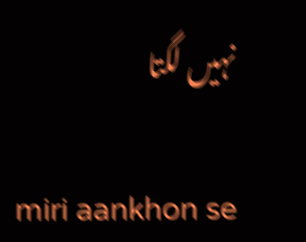نہیں لگتا

miri aankhon se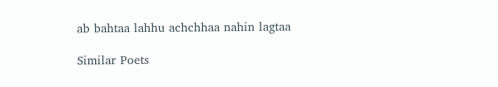ab bahtaa lahhu achchhaa nahin lagtaa

Similar Poets